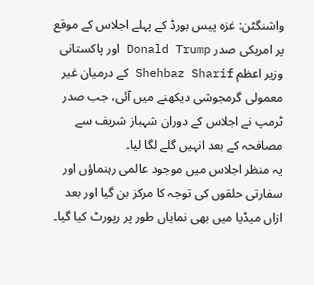واشنگٹن: غزہ پیس بورڈ کے پہلے اجلاس کے موقع پر امریکی صدر Donald Trump اور پاکستانی وزیر اعظم Shehbaz Sharif کے درمیان غیر معمولی گرمجوشی دیکھنے میں آئی، جب صدر ٹرمپ نے اجلاس کے دوران شہباز شریف سے مصافحہ کے بعد انہیں گلے لگا لیا۔
یہ منظر اجلاس میں موجود عالمی رہنماؤں اور سفارتی حلقوں کی توجہ کا مرکز بن گیا اور بعد ازاں میڈیا میں بھی نمایاں طور پر رپورٹ کیا گیا۔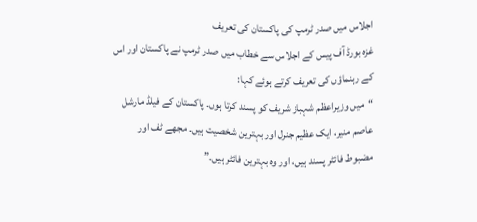اجلاس میں صدر ٹرمپ کی پاکستان کی تعریف
غزہ بورڈ آف پیس کے اجلاس سے خطاب میں صدر ٹرمپ نے پاکستان اور اس کے رہنماؤں کی تعریف کرتے ہوئے کہا:
“میں وزیراعظم شہباز شریف کو پسند کرتا ہوں۔ پاکستان کے فیلڈ مارشل عاصم منیر، ایک عظیم جنرل اور بہترین شخصیت ہیں۔ مجھے ٹف اور مضبوط فائٹر پسند ہیں، اور وہ بہترین فائٹر ہیں۔”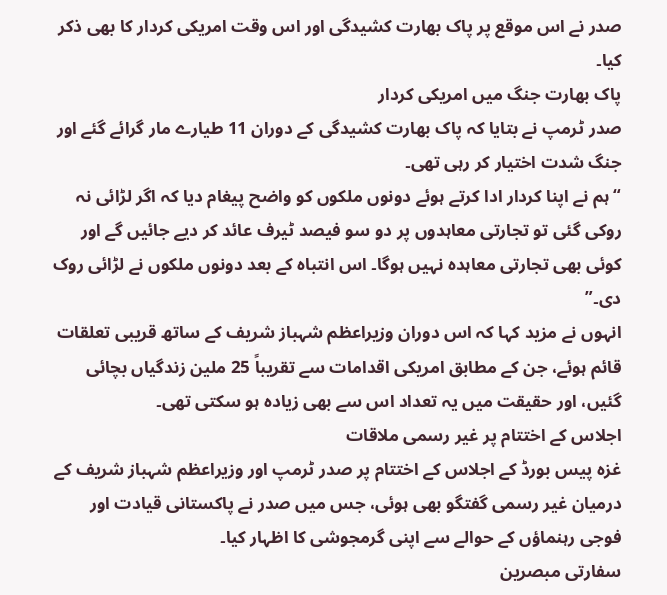صدر نے اس موقع پر پاک بھارت کشیدگی اور اس وقت امریکی کردار کا بھی ذکر کیا۔
پاک بھارت جنگ میں امریکی کردار
صدر ٹرمپ نے بتایا کہ پاک بھارت کشیدگی کے دوران 11 طیارے مار گرائے گئے اور جنگ شدت اختیار کر رہی تھی۔
“ہم نے اپنا کردار ادا کرتے ہوئے دونوں ملکوں کو واضح پیغام دیا کہ اگر لڑائی نہ روکی گئی تو تجارتی معاہدوں پر دو سو فیصد ٹیرف عائد کر دیے جائیں گے اور کوئی بھی تجارتی معاہدہ نہیں ہوگا۔ اس انتباہ کے بعد دونوں ملکوں نے لڑائی روک دی۔”
انہوں نے مزید کہا کہ اس دوران وزیراعظم شہباز شریف کے ساتھ قریبی تعلقات قائم ہوئے، جن کے مطابق امریکی اقدامات سے تقریباً 25 ملین زندگیاں بچائی گئیں، اور حقیقت میں یہ تعداد اس سے بھی زیادہ ہو سکتی تھی۔
اجلاس کے اختتام پر غیر رسمی ملاقات
غزہ پیس بورڈ کے اجلاس کے اختتام پر صدر ٹرمپ اور وزیراعظم شہباز شریف کے درمیان غیر رسمی گفتگو بھی ہوئی، جس میں صدر نے پاکستانی قیادت اور فوجی رہنماؤں کے حوالے سے اپنی گرمجوشی کا اظہار کیا۔
سفارتی مبصرین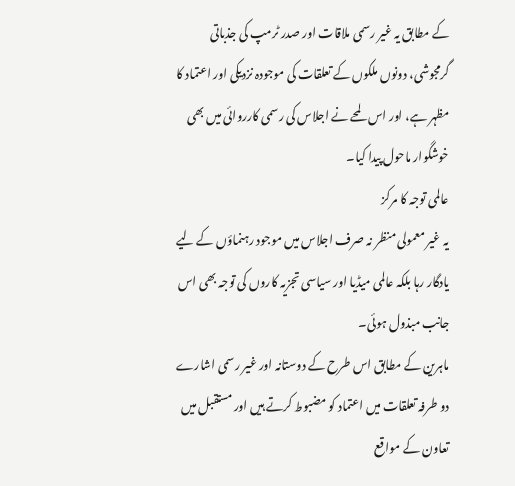کے مطابق یہ غیر رسمی ملاقات اور صدر ٹرمپ کی جذباتی گرمجوشی، دونوں ملکوں کے تعلقات کی موجودہ نزدیکی اور اعتماد کا مظہر ہے، اور اس لمحے نے اجلاس کی رسمی کارروائی میں بھی خوشگوار ماحول پیدا کیا۔
عالمی توجہ کا مرکز
یہ غیر معمولی منظر نہ صرف اجلاس میں موجود رہنماؤں کے لیے یادگار رہا بلکہ عالمی میڈیا اور سیاسی تجزیہ کاروں کی توجہ بھی اس جانب مبذول ہوئی۔
ماہرین کے مطابق اس طرح کے دوستانہ اور غیر رسمی اشارے دو طرفہ تعلقات میں اعتماد کو مضبوط کرتے ہیں اور مستقبل میں تعاون کے مواقع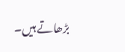بڑھاتے ہیں۔